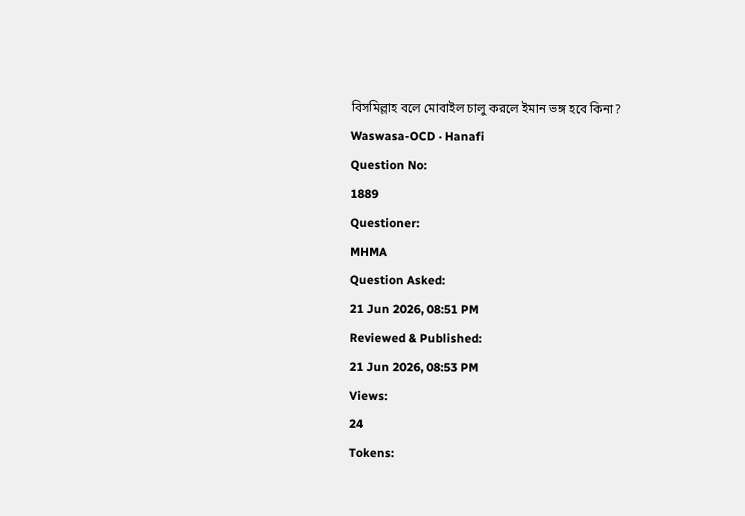বিসমিল্লাহ বলে মোবাইল চালু করলে ইমান ভঙ্গ হবে কিনা?
Waswasa-OCD · Hanafi
Question No:
1889
Questioner:
MHMA
Question Asked:
21 Jun 2026, 08:51 PM
Reviewed & Published:
21 Jun 2026, 08:53 PM
Views:
24
Tokens: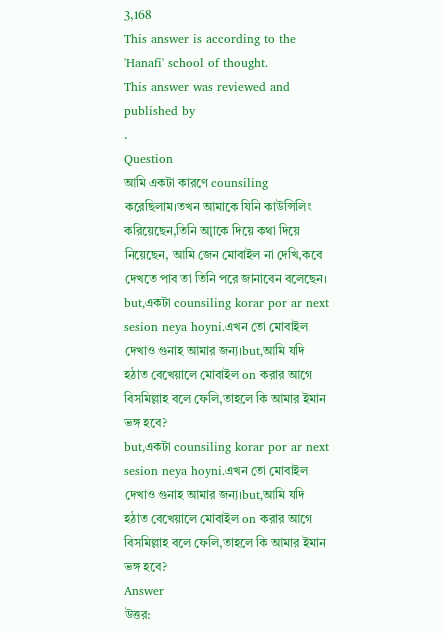3,168
This answer is according to the 'Hanafi' school of thought.
This answer was reviewed and published by
.
Question
আমি একটা কারণে counsiling করেছিলাম।তখন আমাকে যিনি কাউন্সিলিং করিয়েছেন,তিনি আৃাকে দিয়ে কথা দিয়ে নিয়েছেন, আমি জেন মোবাইল না দেখি,কবে দেখতে পাব তা তিনি পরে জানাবেন বলেছেন।
but,একটা counsiling korar por ar next sesion neya hoyni.এখন তো মোবাইল দেখাও গুনাহ আমার জন্য।but,আমি যদি হঠাত বেখেয়ালে মোবাইল on করার আগে বিসমিল্লাহ বলে ফেলি,তাহলে কি আমার ইমান ভঙ্গ হবে?
but,একটা counsiling korar por ar next sesion neya hoyni.এখন তো মোবাইল দেখাও গুনাহ আমার জন্য।but,আমি যদি হঠাত বেখেয়ালে মোবাইল on করার আগে বিসমিল্লাহ বলে ফেলি,তাহলে কি আমার ইমান ভঙ্গ হবে?
Answer
উত্তর: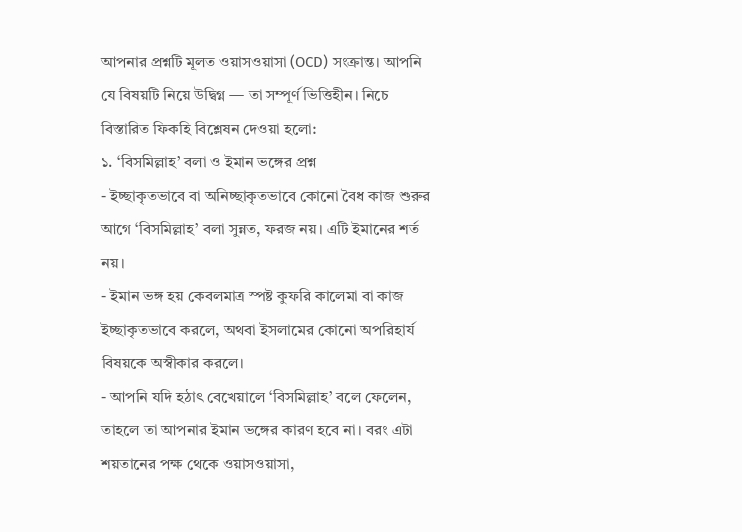আপনার প্রশ্নটি মূলত ওয়াসওয়াসা (OCD) সংক্রান্ত। আপনি যে বিষয়টি নিয়ে উদ্বিগ্ন — তা সম্পূর্ণ ভিত্তিহীন। নিচে বিস্তারিত ফিকহি বিশ্লেষন দেওয়া হলো:
১. ‘বিসমিল্লাহ’ বলা ও ইমান ভঙ্গের প্রশ্ন
- ইচ্ছাকৃতভাবে বা অনিচ্ছাকৃতভাবে কোনো বৈধ কাজ শুরুর আগে ‘বিসমিল্লাহ’ বলা সুন্নত, ফরজ নয়। এটি ইমানের শর্ত নয়।
- ইমান ভঙ্গ হয় কেবলমাত্র স্পষ্ট কুফরি কালেমা বা কাজ ইচ্ছাকৃতভাবে করলে, অথবা ইসলামের কোনো অপরিহার্য বিষয়কে অস্বীকার করলে।
- আপনি যদি হঠাৎ বেখেয়ালে ‘বিসমিল্লাহ’ বলে ফেলেন, তাহলে তা আপনার ইমান ভঙ্গের কারণ হবে না। বরং এটা শয়তানের পক্ষ থেকে ওয়াসওয়াসা,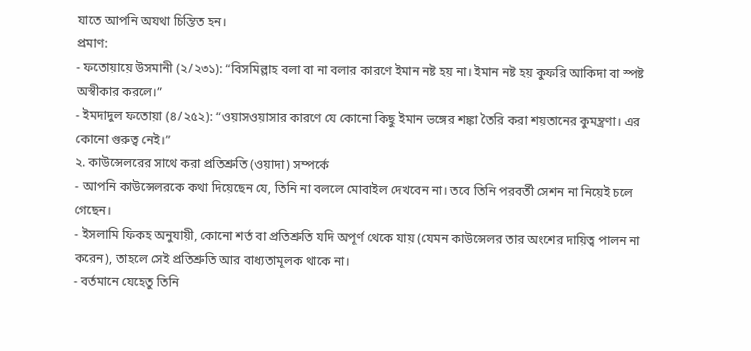যাতে আপনি অযথা চিন্তিত হন।
প্রমাণ:
- ফতোয়ায়ে উসমানী (২/২৩১): “বিসমিল্লাহ বলা বা না বলার কারণে ইমান নষ্ট হয় না। ইমান নষ্ট হয় কুফরি আকিদা বা স্পষ্ট অস্বীকার করলে।”
- ইমদাদুল ফতোয়া (৪/২৫২): “ওয়াসওয়াসার কারণে যে কোনো কিছু ইমান ভঙ্গের শঙ্কা তৈরি করা শয়তানের কুমন্ত্রণা। এর কোনো গুরুত্ব নেই।”
২. কাউন্সেলরের সাথে করা প্রতিশ্রুতি (ওয়াদা) সম্পর্কে
- আপনি কাউন্সেলরকে কথা দিয়েছেন যে, তিনি না বললে মোবাইল দেখবেন না। তবে তিনি পরবর্তী সেশন না নিয়েই চলে গেছেন।
- ইসলামি ফিকহ অনুযায়ী, কোনো শর্ত বা প্রতিশ্রুতি যদি অপূর্ণ থেকে যায় (যেমন কাউন্সেলর তার অংশের দায়িত্ব পালন না করেন), তাহলে সেই প্রতিশ্রুতি আর বাধ্যতামূলক থাকে না।
- বর্তমানে যেহেতু তিনি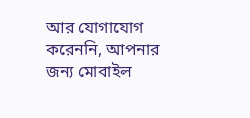আর যোগাযোগ করেননি, আপনার জন্য মোবাইল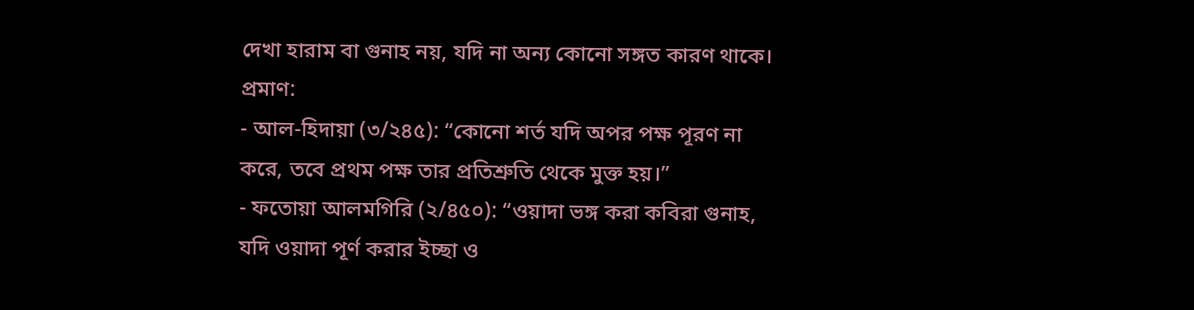দেখা হারাম বা গুনাহ নয়, যদি না অন্য কোনো সঙ্গত কারণ থাকে।
প্রমাণ:
- আল-হিদায়া (৩/২৪৫): “কোনো শর্ত যদি অপর পক্ষ পূরণ না করে, তবে প্রথম পক্ষ তার প্রতিশ্রুতি থেকে মুক্ত হয়।”
- ফতোয়া আলমগিরি (২/৪৫০): “ওয়াদা ভঙ্গ করা কবিরা গুনাহ, যদি ওয়াদা পূর্ণ করার ইচ্ছা ও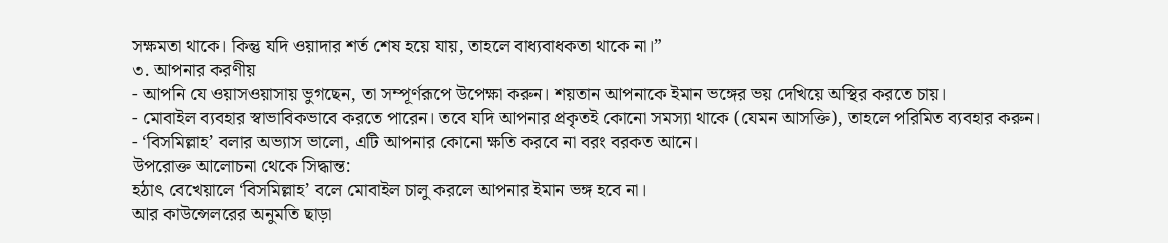সক্ষমতা থাকে। কিন্তু যদি ওয়াদার শর্ত শেষ হয়ে যায়, তাহলে বাধ্যবাধকতা থাকে না।”
৩. আপনার করণীয়
- আপনি যে ওয়াসওয়াসায় ভুগছেন, তা সম্পূর্ণরূপে উপেক্ষা করুন। শয়তান আপনাকে ইমান ভঙ্গের ভয় দেখিয়ে অস্থির করতে চায়।
- মোবাইল ব্যবহার স্বাভাবিকভাবে করতে পারেন। তবে যদি আপনার প্রকৃতই কোনো সমস্যা থাকে (যেমন আসক্তি), তাহলে পরিমিত ব্যবহার করুন।
- ‘বিসমিল্লাহ’ বলার অভ্যাস ভালো, এটি আপনার কোনো ক্ষতি করবে না বরং বরকত আনে।
উপরোক্ত আলোচনা থেকে সিদ্ধান্ত:
হঠাৎ বেখেয়ালে ‘বিসমিল্লাহ’ বলে মোবাইল চালু করলে আপনার ইমান ভঙ্গ হবে না।
আর কাউন্সেলরের অনুমতি ছাড়া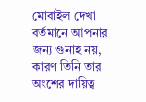মোবাইল দেখা বর্তমানে আপনার জন্য গুনাহ নয়, কারণ তিনি তার অংশের দায়িত্ব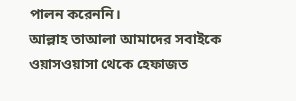পালন করেননি।
আল্লাহ তাআলা আমাদের সবাইকে ওয়াসওয়াসা থেকে হেফাজত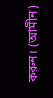করুন। (আমীন)